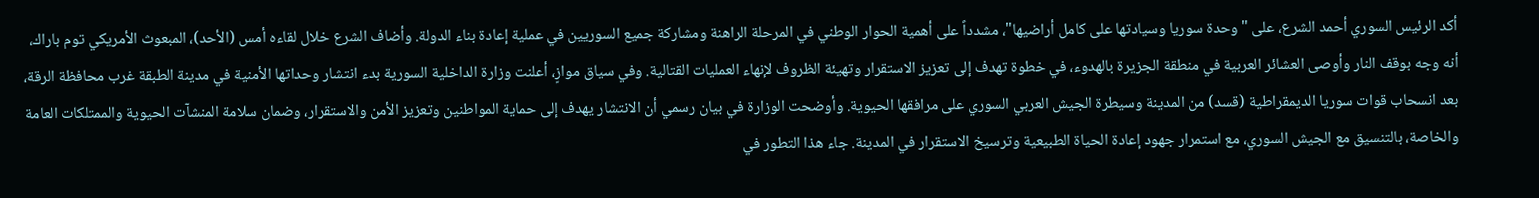أكد الرئيس السوري أحمد الشرع، على "وحدة سوريا وسيادتها على كامل أراضيها"، مشدداً على أهمية الحوار الوطني في المرحلة الراهنة ومشاركة جميع السوريين في عملية إعادة بناء الدولة. وأضاف الشرع خلال لقاءه أمس (الأحد)، المبعوث الأمريكي توم باراك، أنه وجه بوقف النار وأوصى العشائر العربية في منطقة الجزيرة بالهدوء، في خطوة تهدف إلى تعزيز الاستقرار وتهيئة الظروف لإنهاء العمليات القتالية. وفي سياق موازٍ، أعلنت وزارة الداخلية السورية بدء انتشار وحداتها الأمنية في مدينة الطبقة غرب محافظة الرقة، بعد انسحاب قوات سوريا الديمقراطية (قسد) من المدينة وسيطرة الجيش العربي السوري على مرافقها الحيوية. وأوضحت الوزارة في بيان رسمي أن الانتشار يهدف إلى حماية المواطنين وتعزيز الأمن والاستقرار، وضمان سلامة المنشآت الحيوية والممتلكات العامة والخاصة، بالتنسيق مع الجيش السوري، مع استمرار جهود إعادة الحياة الطبيعية وترسيخ الاستقرار في المدينة. جاء هذا التطور في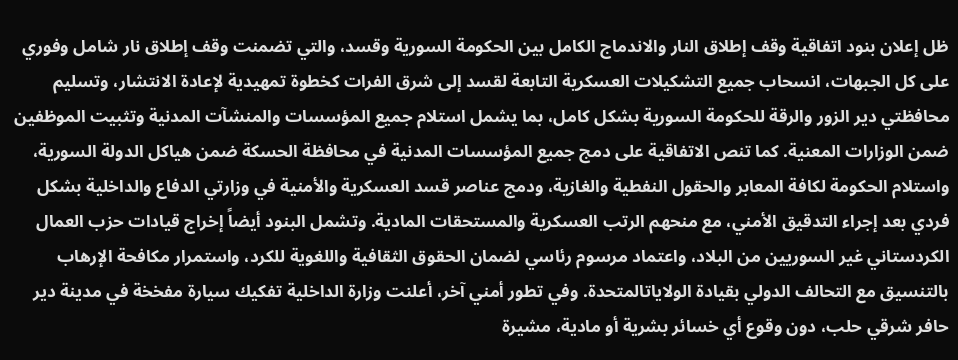ظل إعلان بنود اتفاقية وقف إطلاق النار والاندماج الكامل بين الحكومة السورية وقسد، والتي تضمنت وقف إطلاق نار شامل وفوري على كل الجبهات، انسحاب جميع التشكيلات العسكرية التابعة لقسد إلى شرق الفرات كخطوة تمهيدية لإعادة الانتشار، وتسليم محافظتي دير الزور والرقة للحكومة السورية بشكل كامل، بما يشمل استلام جميع المؤسسات والمنشآت المدنية وتثبيت الموظفين ضمن الوزارات المعنية. كما تنص الاتفاقية على دمج جميع المؤسسات المدنية في محافظة الحسكة ضمن هياكل الدولة السورية، واستلام الحكومة لكافة المعابر والحقول النفطية والغازية، ودمج عناصر قسد العسكرية والأمنية في وزارتي الدفاع والداخلية بشكل فردي بعد إجراء التدقيق الأمني، مع منحهم الرتب العسكرية والمستحقات المادية. وتشمل البنود أيضاً إخراج قيادات حزب العمال الكردستاني غير السوريين من البلاد، واعتماد مرسوم رئاسي لضمان الحقوق الثقافية واللغوية للكرد، واستمرار مكافحة الإرهاب بالتنسيق مع التحالف الدولي بقيادة الولاياتالمتحدة. وفي تطور أمني آخر، أعلنت وزارة الداخلية تفكيك سيارة مفخخة في مدينة دير حافر شرقي حلب، دون وقوع أي خسائر بشرية أو مادية، مشيرة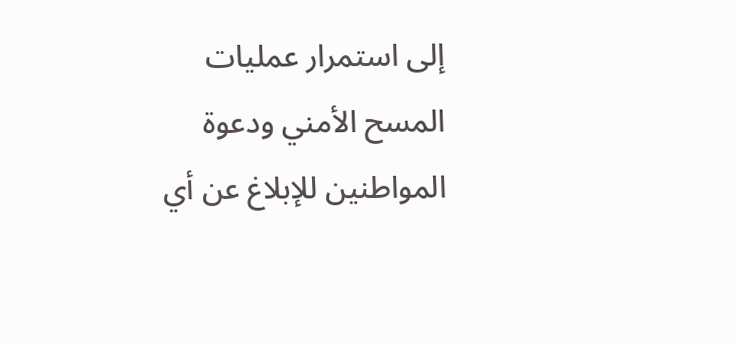إلى استمرار عمليات المسح الأمني ودعوة المواطنين للإبلاغ عن أي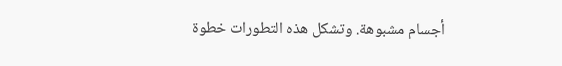أجسام مشبوهة. وتشكل هذه التطورات خطوة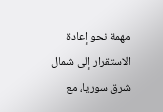مهمة نحو إعادة الاستقرار إلى شمال شرق سوريا، مع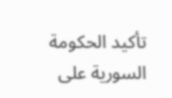تأكيد الحكومة السورية على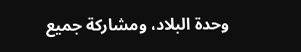وحدة البلاد، ومشاركة جميع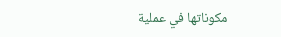مكوناتها في عملية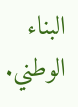البناء الوطني.